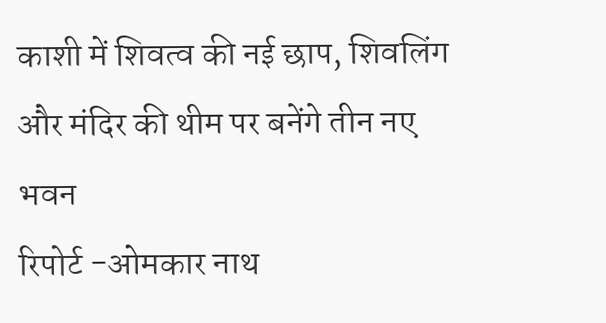काशी में शिवत्व की नई छाप, शिवलिंग और मंदिर की थीम पर बनेंगे तीन नए भवन
रिपोर्ट -ओमकार नाथ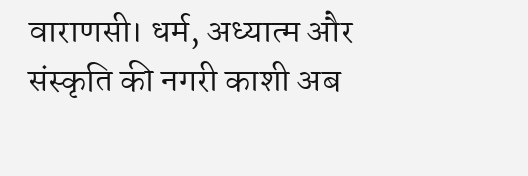वाराणसी। धर्म, अध्यात्म और संस्कृति की नगरी काशी अब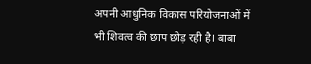अपनी आधुनिक विकास परियोजनाओं में भी शिवत्व की छाप छोड़ रही है। बाबा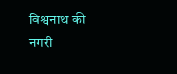विश्वनाथ की नगरी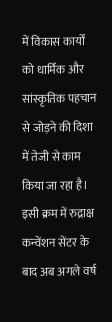में विकास कार्यों को धार्मिक और सांस्कृतिक पहचान से जोड़ने की दिशा में तेजी से काम किया जा रहा है। इसी क्रम में रुद्राक्ष कन्वेंशन सेंटर के बाद अब अगले वर्ष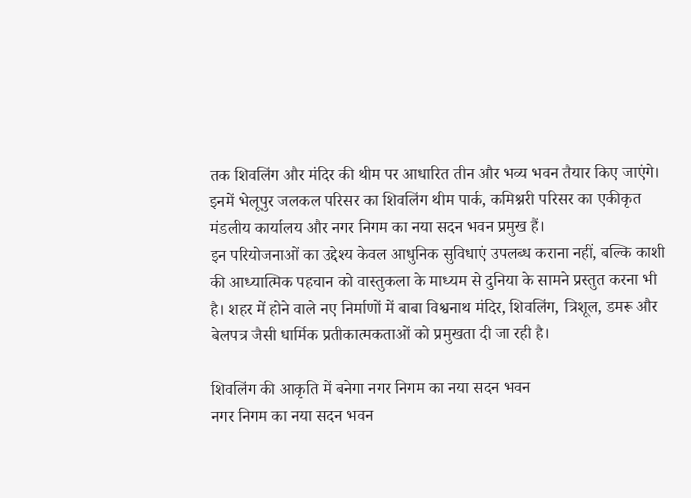तक शिवलिंग और मंदिर की थीम पर आधारित तीन और भव्य भवन तैयार किए जाएंगे। इनमें भेलूपुर जलकल परिसर का शिवलिंग थीम पार्क, कमिश्नरी परिसर का एकीकृत मंडलीय कार्यालय और नगर निगम का नया सदन भवन प्रमुख हैं।
इन परियोजनाओं का उद्देश्य केवल आधुनिक सुविधाएं उपलब्ध कराना नहीं, बल्कि काशी की आध्यात्मिक पहचान को वास्तुकला के माध्यम से दुनिया के सामने प्रस्तुत करना भी है। शहर में होने वाले नए निर्माणों में बाबा विश्वनाथ मंदिर, शिवलिंग, त्रिशूल, डमरू और बेलपत्र जैसी धार्मिक प्रतीकात्मकताओं को प्रमुखता दी जा रही है।

शिवलिंग की आकृति में बनेगा नगर निगम का नया सदन भवन
नगर निगम का नया सदन भवन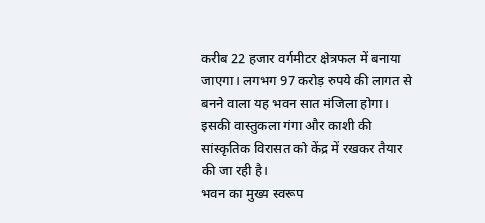करीब 22 हजार वर्गमीटर क्षेत्रफल में बनाया जाएगा। लगभग 97 करोड़ रुपये की लागत से बनने वाला यह भवन सात मंजिला होगा। इसकी वास्तुकला गंगा और काशी की सांस्कृतिक विरासत को केंद्र में रखकर तैयार की जा रही है।
भवन का मुख्य स्वरूप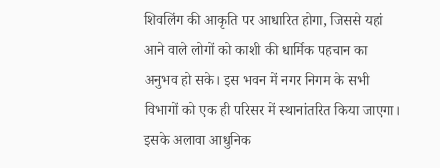शिवलिंग की आकृति पर आधारित होगा, जिससे यहां आने वाले लोगों को काशी की धार्मिक पहचान का अनुभव हो सके। इस भवन में नगर निगम के सभी विभागों को एक ही परिसर में स्थानांतरित किया जाएगा। इसके अलावा आधुनिक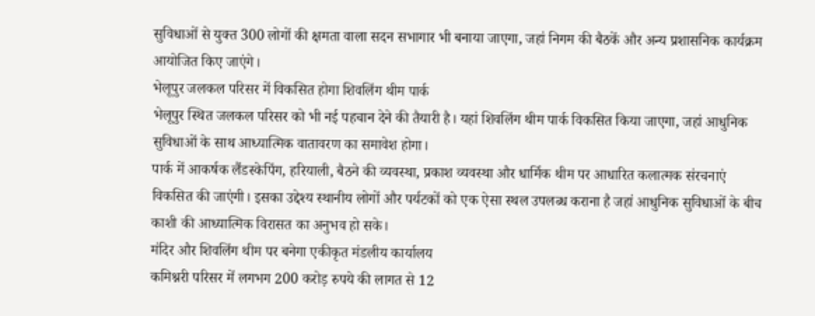सुविधाओं से युक्त 300 लोगों की क्षमता वाला सदन सभागार भी बनाया जाएगा, जहां निगम की बैठकें और अन्य प्रशासनिक कार्यक्रम आयोजित किए जाएंगे।
भेलूपुर जलकल परिसर में विकसित होगा शिवलिंग थीम पार्क
भेलूपुर स्थित जलकल परिसर को भी नई पहचान देने की तैयारी है। यहां शिवलिंग थीम पार्क विकसित किया जाएगा, जहां आधुनिक सुविधाओं के साथ आध्यात्मिक वातावरण का समावेश होगा।
पार्क में आकर्षक लैंडस्केपिंग, हरियाली, बैठने की व्यवस्था, प्रकाश व्यवस्था और धार्मिक थीम पर आधारित कलात्मक संरचनाएं विकसित की जाएंगी। इसका उद्देश्य स्थानीय लोगों और पर्यटकों को एक ऐसा स्थल उपलब्ध कराना है जहां आधुनिक सुविधाओं के बीच काशी की आध्यात्मिक विरासत का अनुभव हो सके।
मंदिर और शिवलिंग थीम पर बनेगा एकीकृत मंडलीय कार्यालय
कमिश्नरी परिसर में लगभग 200 करोड़ रुपये की लागत से 12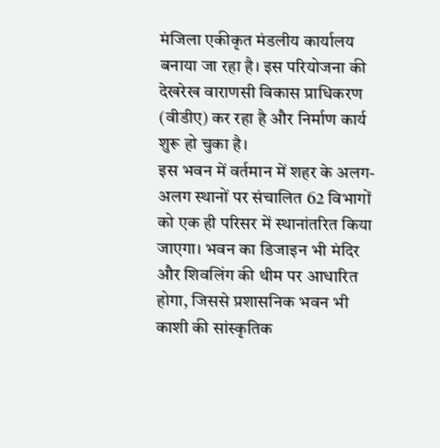मंजिला एकीकृत मंडलीय कार्यालय बनाया जा रहा है। इस परियोजना की देखरेख वाराणसी विकास प्राधिकरण (वीडीए) कर रहा है और निर्माण कार्य शुरू हो चुका है।
इस भवन में वर्तमान में शहर के अलग-अलग स्थानों पर संचालित 62 विभागों को एक ही परिसर में स्थानांतरित किया जाएगा। भवन का डिजाइन भी मंदिर और शिवलिंग की थीम पर आधारित होगा, जिससे प्रशासनिक भवन भी काशी की सांस्कृतिक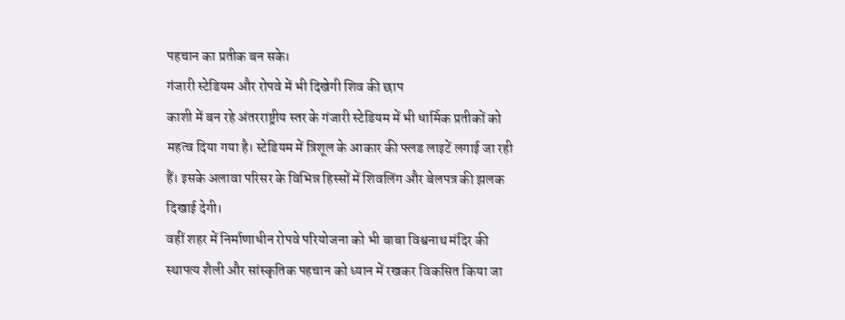पहचान का प्रतीक बन सके।
गंजारी स्टेडियम और रोपवे में भी दिखेगी शिव की छाप
काशी में बन रहे अंतरराष्ट्रीय स्तर के गंजारी स्टेडियम में भी धार्मिक प्रतीकों को महत्व दिया गया है। स्टेडियम में त्रिशूल के आकार की फ्लड लाइटें लगाई जा रही हैं। इसके अलावा परिसर के विभिन्न हिस्सों में शिवलिंग और बेलपत्र की झलक दिखाई देगी।
वहीं शहर में निर्माणाधीन रोपवे परियोजना को भी बाबा विश्वनाथ मंदिर की स्थापत्य शैली और सांस्कृतिक पहचान को ध्यान में रखकर विकसित किया जा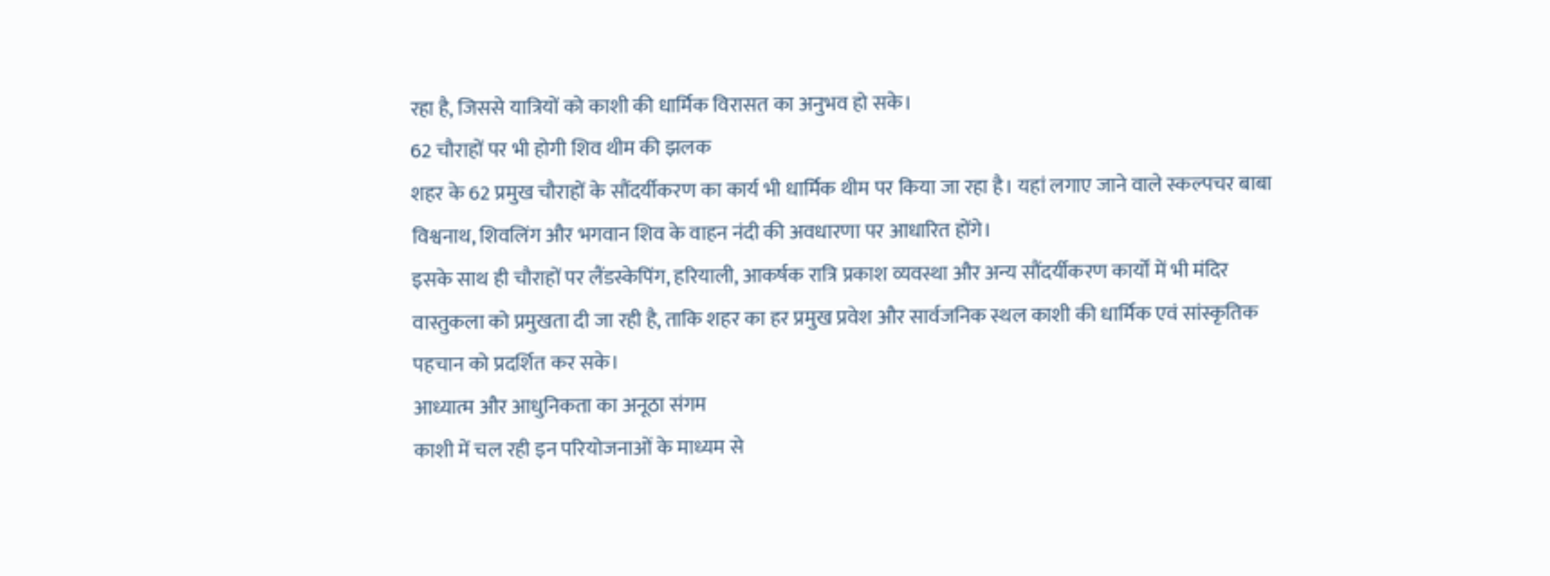रहा है, जिससे यात्रियों को काशी की धार्मिक विरासत का अनुभव हो सके।
62 चौराहों पर भी होगी शिव थीम की झलक
शहर के 62 प्रमुख चौराहों के सौंदर्यीकरण का कार्य भी धार्मिक थीम पर किया जा रहा है। यहां लगाए जाने वाले स्कल्पचर बाबा विश्वनाथ, शिवलिंग और भगवान शिव के वाहन नंदी की अवधारणा पर आधारित होंगे।
इसके साथ ही चौराहों पर लैंडस्केपिंग, हरियाली, आकर्षक रात्रि प्रकाश व्यवस्था और अन्य सौंदर्यीकरण कार्यों में भी मंदिर वास्तुकला को प्रमुखता दी जा रही है, ताकि शहर का हर प्रमुख प्रवेश और सार्वजनिक स्थल काशी की धार्मिक एवं सांस्कृतिक पहचान को प्रदर्शित कर सके।
आध्यात्म और आधुनिकता का अनूठा संगम
काशी में चल रही इन परियोजनाओं के माध्यम से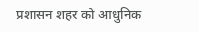प्रशासन शहर को आधुनिक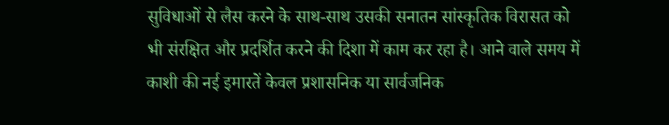सुविधाओं से लैस करने के साथ-साथ उसकी सनातन सांस्कृतिक विरासत को भी संरक्षित और प्रदर्शित करने की दिशा में काम कर रहा है। आने वाले समय में काशी की नई इमारतें केवल प्रशासनिक या सार्वजनिक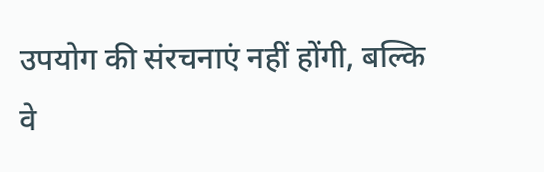उपयोग की संरचनाएं नहीं होंगी, बल्कि वे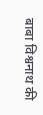बाबा विश्वनाथ की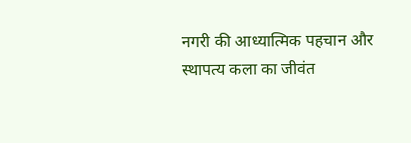नगरी की आध्यात्मिक पहचान और स्थापत्य कला का जीवंत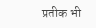प्रतीक भी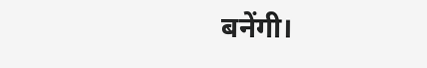बनेंगी।